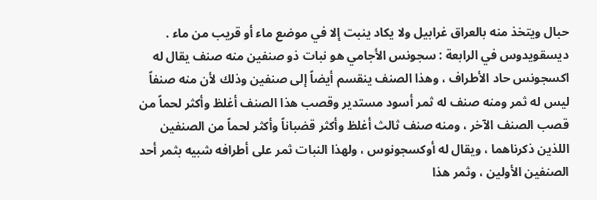حبال ويتخذ منه بالعراق غرابيل ولا يكاد ينبت إلا في موضع ماء أو قريب من ماء . ديسقويدوس في الرابعة : سجونس الأجامي هو نبات ذو صنفين منه صنف يقال له اكسجونس حاد الأطراف ، وهذا الصنف ينقسم أيضاً إلى صنفين وذلك لأن منه صنفاً ليس له ثمر ومنه صنف له ثمر أسود مستدير وقصب هذا الصنف أغلظ وأكثر لحماً من قصب الصنف الآخر ، ومنه صنف ثالث أغلظ وأكثر قضباناً وأكثر لحماً من الصنفين اللذين ذكرناهما ، ويقال له أوكسجونوس ، ولهذا النبات ثمر على أطرافه شبيه بثمر أحد الصنفين الأولين ، وثمر هذا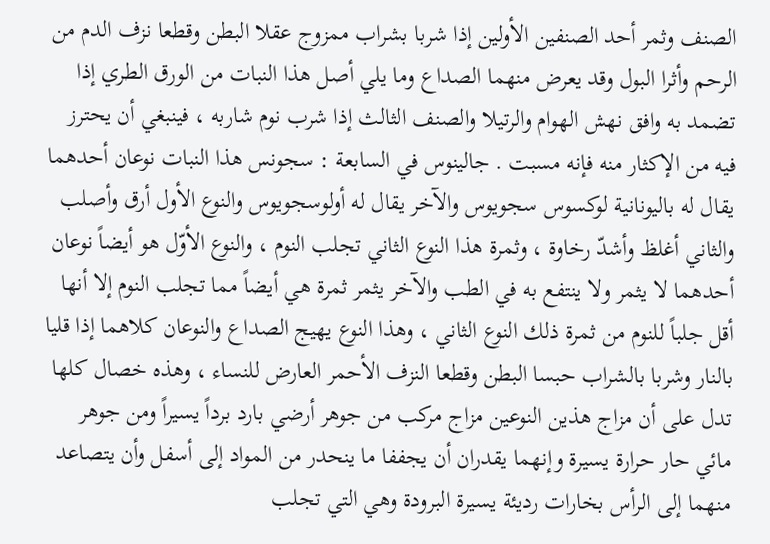الصنف وثمر أحد الصنفين الأولين إذا شربا بشراب ممزوج عقلا البطن وقطعا نزف الدم من الرحم وأثرا البول وقد يعرض منهما الصداع وما يلي أصل هذا النبات من الورق الطري إذا تضمد به وافق نهش الهوام والرتيلا والصنف الثالث إذا شرب نوم شاربه ، فينبغي أن يحترز فيه من الإكثار منه فإنه مسبت . جالينوس في السابعة : سجونس هذا النبات نوعان أحدهما يقال له باليونانية لوكسوس سجويوس والآخر يقال له أولوسجويوس والنوع الأول أرق وأصلب والثاني أغلظ وأشدّ رخاوة ، وثمرة هذا النوع الثاني تجلب النوم ، والنوع الأوّل هو أيضاً نوعان أحدهما لا يثمر ولا ينتفع به في الطب والآخر يثمر ثمرة هي أيضاً مما تجلب النوم إلا أنها أقل جلباً للنوم من ثمرة ذلك النوع الثاني ، وهذا النوع يهيج الصداع والنوعان كلاهما إذا قليا بالنار وشربا بالشراب حبسا البطن وقطعا النزف الأحمر العارض للنساء ، وهذه خصال كلها تدل على أن مزاج هذين النوعين مزاج مركب من جوهر أرضي بارد برداً يسيراً ومن جوهر مائي حار حرارة يسيرة وإنهما يقدران أن يجففا ما ينحدر من المواد إلى أسفل وأن يتصاعد منهما إلى الرأس بخارات رديئة يسيرة البرودة وهي التي تجلب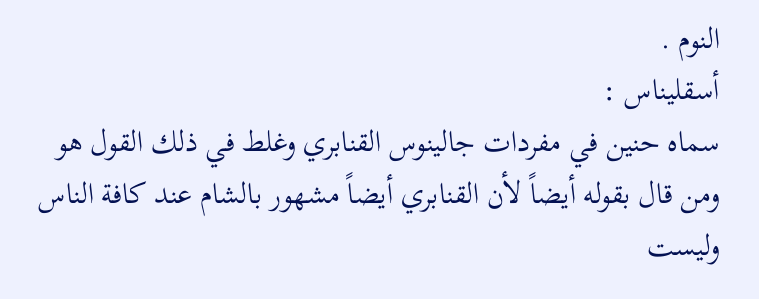النوم .
أسقليناس :
سماه حنين في مفردات جالينوس القنابري وغلط في ذلك القول هو ومن قال بقوله أيضاً لأن القنابري أيضاً مشهور بالشام عند كافة الناس وليست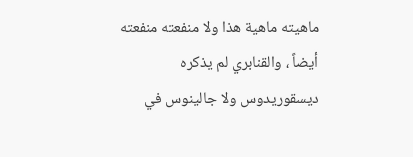ماهيته ماهية هذا ولا منفعته منفعته أيضاً ، والقنابري لم يذكره ديسقوريدوس ولا جالينوس في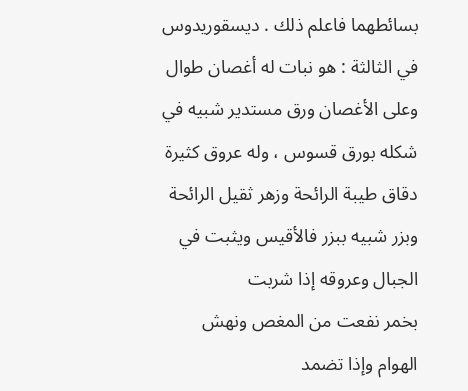بسائطهما فاعلم ذلك . ديسقوريدوس في الثالثة : هو نبات له أغصان طوال وعلى الأغصان ورق مستدير شبيه في شكله بورق قسوس ، وله عروق كثيرة دقاق طيبة الرائحة وزهر ثقيل الرائحة وبزر شبيه ببزر فالأقيس ويثبت في الجبال وعروقه إذا شربت
بخمر نفعت من المغص ونهش الهوام وإذا تضمد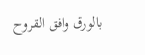بالورق وافق القروح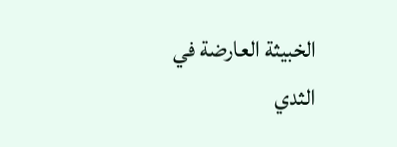الخبيثة العارضة في الثدي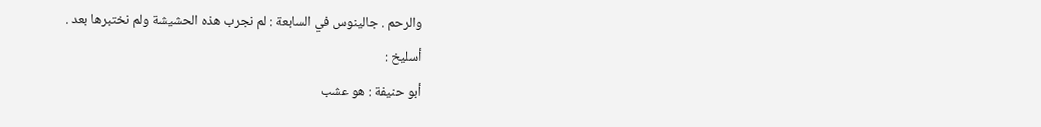والرحم . جالينوس في السابعة : لم نجرب هذه الحشيشة ولم نختبرها بعد .
أسليخ :
أبو حنيفة : هو عشب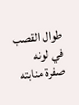طوال القصب في لونه صفرة منابته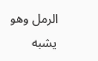الرمل وهو يشبه